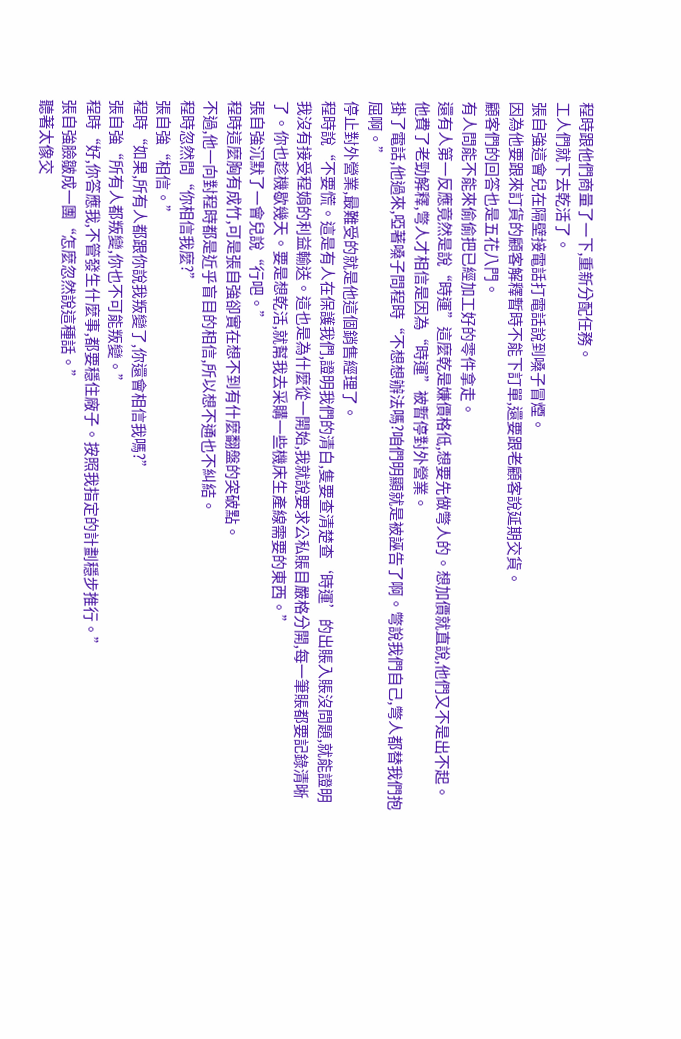程時跟他們商量了一下,重新分配任務。
工人們就下去乾活了。
張自強這會兒在隔壁接電話打電話說到嗓子冒煙。
因為他要跟來訂貨的顧客解釋暫時不能下訂單,還要跟老顧客說延期交貨。
顧客們的回答也是五花八門。
有人問能不能來偷偷把已經加工好的零件拿走。
還有人第一反應竟然是說“時運”這麼乾是嫌價格低,想要先做彆人的。想加價就直說,他們又不是出不起。
他費了老勁解釋,彆人才相信是因為“時運”被暫停對外營業。
掛了電話,他過來,啞著嗓子問程時“不想想辦法嗎?咱們明顯就是被誣告了啊。彆說我們自己,彆人都替我們抱屈啊。”
停止對外營業,最難受的就是他這個銷售經理了。
程時說“不要慌。這是有人在保護我們,證明我們的清白,隻要查清楚查‘時運’的出賬入賬沒問題,就能證明我沒有接受程娟的利益輸送。這也是為什麼從一開始,我就說要求公私賬目嚴格分開,每一筆賬都要記錄清晰了。你也趁機歇幾天。要是想乾活,就幫我去采購一些機床生產線需要的東西。”
張自強沉默了一會兒說“行吧。”
程時這麼胸有成竹,可是張自強卻實在想不到有什麼翻盤的突破點。
不過,他一向對程時都是近乎盲目的相信,所以想不通也不糾結。
程時忽然問“你相信我麼?”
張自強“相信。”
程時“如果,所有人都跟你說我叛變了,你還會相信我嗎?”
張自強“所有人都叛變,你也不可能叛變。”
程時“好,你答應我,不管發生什麼事,都要穩住廠子。按照我指定的計劃穩步推行。”
張自強臉皺成一團“怎麼忽然說這種話。”
聽著太像交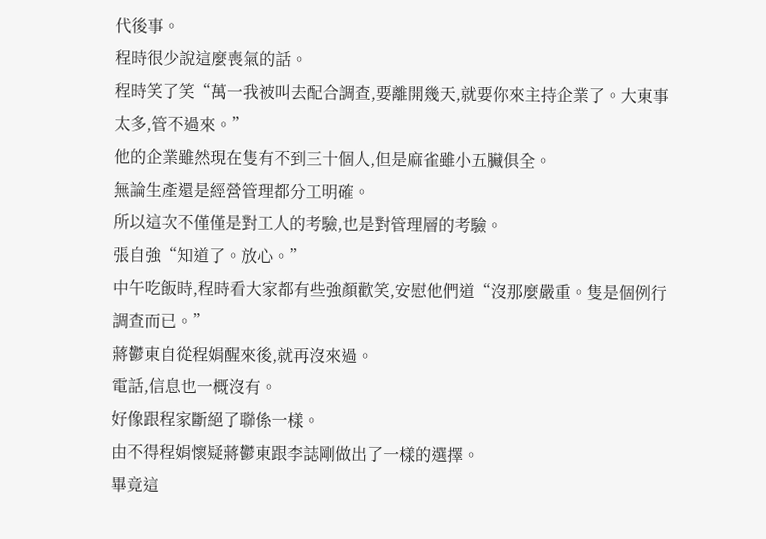代後事。
程時很少說這麼喪氣的話。
程時笑了笑“萬一我被叫去配合調查,要離開幾天,就要你來主持企業了。大東事太多,管不過來。”
他的企業雖然現在隻有不到三十個人,但是麻雀雖小五臟俱全。
無論生產還是經營管理都分工明確。
所以這次不僅僅是對工人的考驗,也是對管理層的考驗。
張自強“知道了。放心。”
中午吃飯時,程時看大家都有些強顏歡笑,安慰他們道“沒那麼嚴重。隻是個例行調查而已。”
蔣鬱東自從程娟醒來後,就再沒來過。
電話,信息也一概沒有。
好像跟程家斷絕了聯係一樣。
由不得程娟懷疑蔣鬱東跟李誌剛做出了一樣的選擇。
畢竟這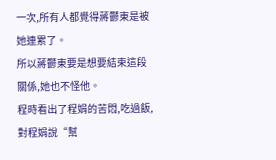一次,所有人都覺得蔣鬱東是被她連累了。
所以蔣鬱東要是想要結束這段關係,她也不怪他。
程時看出了程娟的苦悶,吃過飯,對程娟說“幫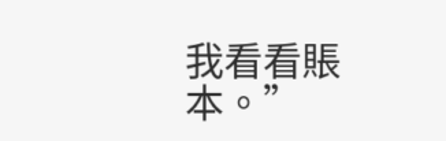我看看賬本。”